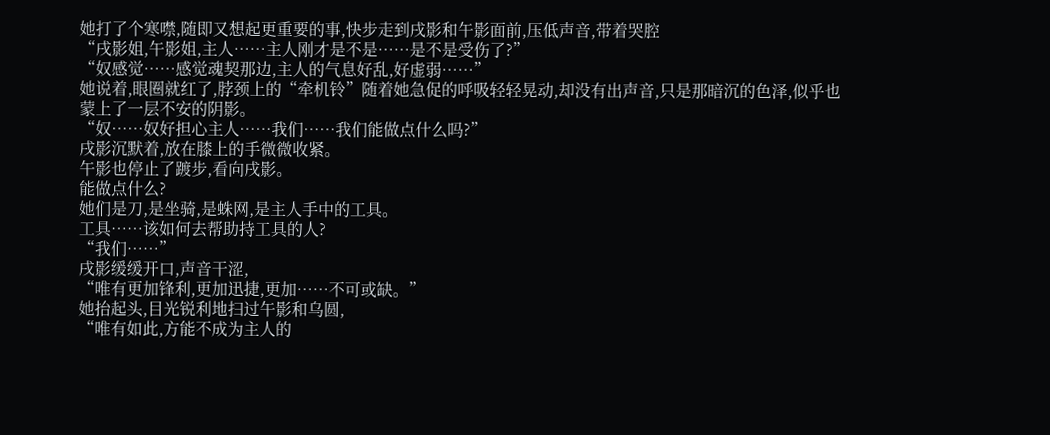她打了个寒噤,随即又想起更重要的事,快步走到戌影和午影面前,压低声音,带着哭腔
“戌影姐,午影姐,主人……主人刚才是不是……是不是受伤了?”
“奴感觉……感觉魂契那边,主人的气息好乱,好虚弱……”
她说着,眼圈就红了,脖颈上的“牵机铃”随着她急促的呼吸轻轻晃动,却没有出声音,只是那暗沉的色泽,似乎也蒙上了一层不安的阴影。
“奴……奴好担心主人……我们……我们能做点什么吗?”
戌影沉默着,放在膝上的手微微收紧。
午影也停止了踱步,看向戌影。
能做点什么?
她们是刀,是坐骑,是蛛网,是主人手中的工具。
工具……该如何去帮助持工具的人?
“我们……”
戌影缓缓开口,声音干涩,
“唯有更加锋利,更加迅捷,更加……不可或缺。”
她抬起头,目光锐利地扫过午影和乌圆,
“唯有如此,方能不成为主人的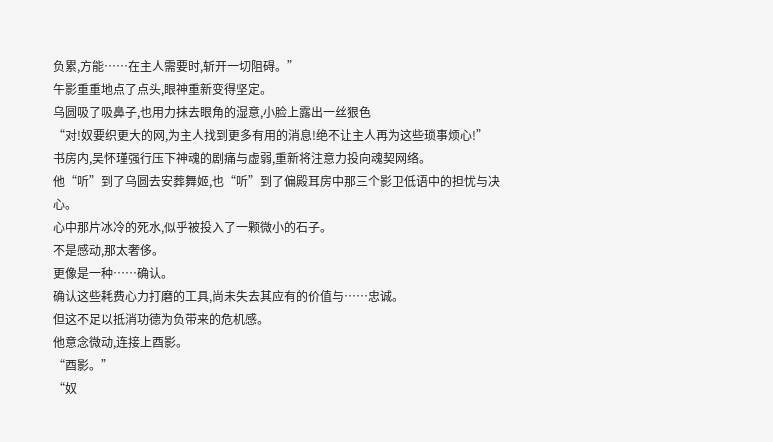负累,方能……在主人需要时,斩开一切阻碍。”
午影重重地点了点头,眼神重新变得坚定。
乌圆吸了吸鼻子,也用力抹去眼角的湿意,小脸上露出一丝狠色
“对!奴要织更大的网,为主人找到更多有用的消息!绝不让主人再为这些琐事烦心!”
书房内,吴怀瑾强行压下神魂的剧痛与虚弱,重新将注意力投向魂契网络。
他“听”到了乌圆去安葬舞姬,也“听”到了偏殿耳房中那三个影卫低语中的担忧与决心。
心中那片冰冷的死水,似乎被投入了一颗微小的石子。
不是感动,那太奢侈。
更像是一种……确认。
确认这些耗费心力打磨的工具,尚未失去其应有的价值与……忠诚。
但这不足以抵消功德为负带来的危机感。
他意念微动,连接上酉影。
“酉影。”
“奴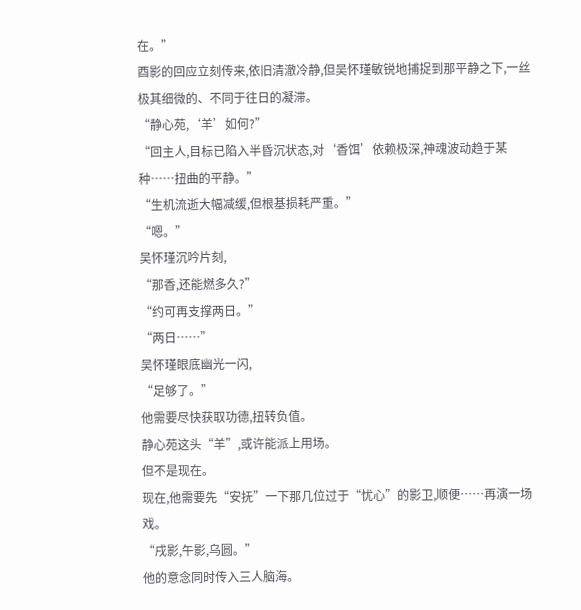在。”
酉影的回应立刻传来,依旧清澈冷静,但吴怀瑾敏锐地捕捉到那平静之下,一丝极其细微的、不同于往日的凝滞。
“静心苑,‘羊’如何?”
“回主人,目标已陷入半昏沉状态,对‘香饵’依赖极深,神魂波动趋于某种……扭曲的平静。”
“生机流逝大幅减缓,但根基损耗严重。”
“嗯。”
吴怀瑾沉吟片刻,
“那香,还能燃多久?”
“约可再支撑两日。”
“两日……”
吴怀瑾眼底幽光一闪,
“足够了。”
他需要尽快获取功德,扭转负值。
静心苑这头“羊”,或许能派上用场。
但不是现在。
现在,他需要先“安抚”一下那几位过于“忧心”的影卫,顺便……再演一场戏。
“戌影,午影,乌圆。”
他的意念同时传入三人脑海。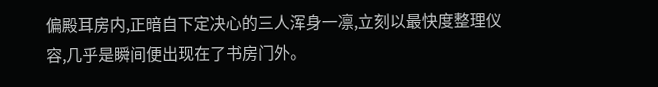偏殿耳房内,正暗自下定决心的三人浑身一凛,立刻以最快度整理仪容,几乎是瞬间便出现在了书房门外。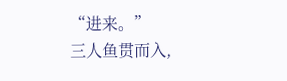“进来。”
三人鱼贯而入,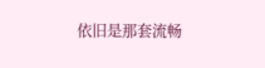依旧是那套流畅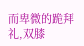而卑微的跪拜礼,双膝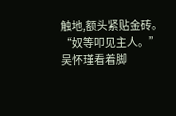触地,额头紧贴金砖。
“奴等叩见主人。”
吴怀瑾看着脚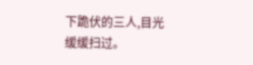下跪伏的三人,目光缓缓扫过。